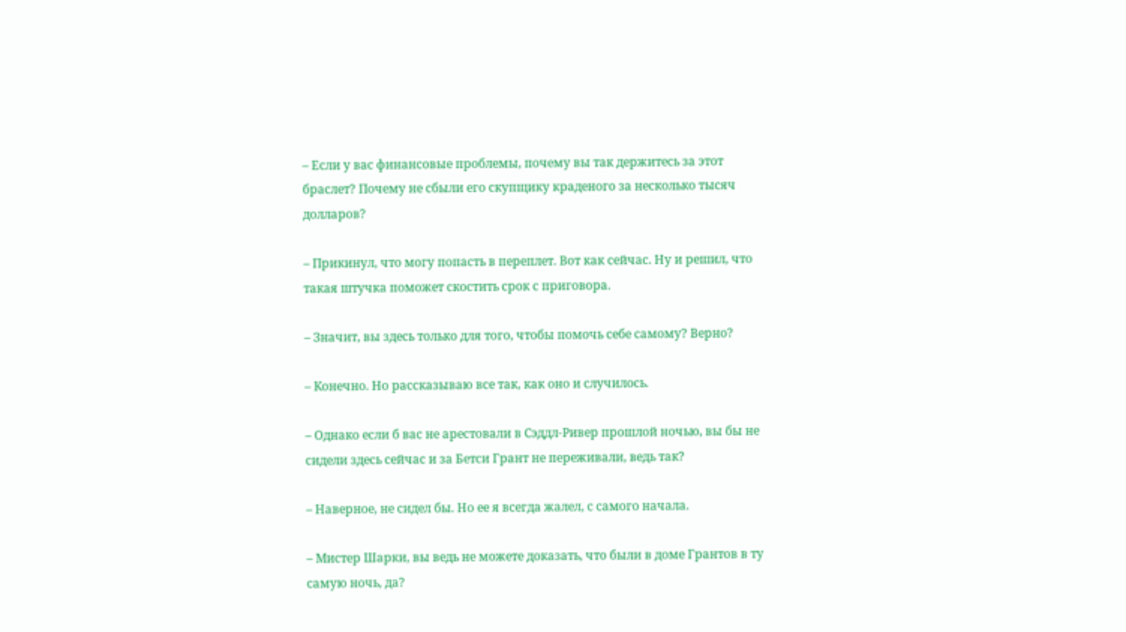– Если у вас финансовые проблемы, почему вы так держитесь за этот браслет? Почему не сбыли его скупщику краденого за несколько тысяч долларов?

– Прикинул, что могу попасть в переплет. Вот как сейчас. Ну и решил, что такая штучка поможет скостить срок с приговора.

– Значит, вы здесь только для того, чтобы помочь себе самому? Верно?

– Конечно. Но рассказываю все так, как оно и случилось.

– Однако если б вас не арестовали в Сэддл-Ривер прошлой ночью, вы бы не сидели здесь сейчас и за Бетси Грант не переживали, ведь так?

– Наверное, не сидел бы. Но ее я всегда жалел, с самого начала.

– Мистер Шарки, вы ведь не можете доказать, что были в доме Грантов в ту самую ночь, да?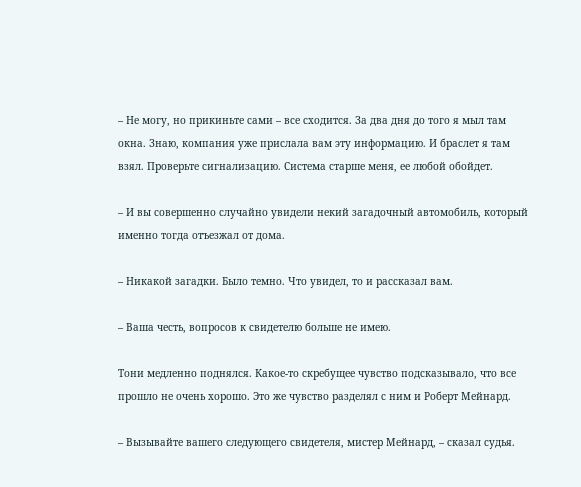– Не могу, но прикиньте сами – все сходится. За два дня до того я мыл там окна. Знаю, компания уже прислала вам эту информацию. И браслет я там взял. Проверьте сигнализацию. Система старше меня, ее любой обойдет.

– И вы совершенно случайно увидели некий загадочный автомобиль, который именно тогда отъезжал от дома.

– Никакой загадки. Было темно. Что увидел, то и рассказал вам.

– Ваша честь, вопросов к свидетелю больше не имею.

Тони медленно поднялся. Какое-то скребущее чувство подсказывало, что все прошло не очень хорошо. Это же чувство разделял с ним и Роберт Мейнард.

– Вызывайте вашего следующего свидетеля, мистер Мейнард, – сказал судья.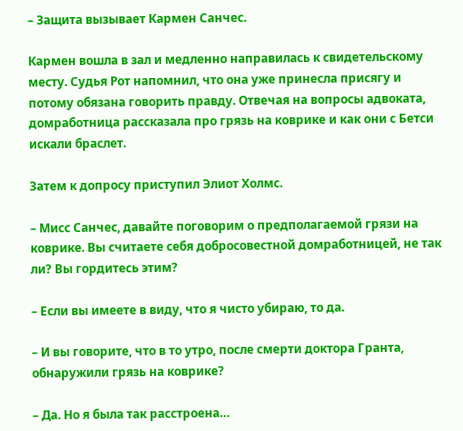– Защита вызывает Кармен Санчес.

Кармен вошла в зал и медленно направилась к свидетельскому месту. Судья Рот напомнил, что она уже принесла присягу и потому обязана говорить правду. Отвечая на вопросы адвоката, домработница рассказала про грязь на коврике и как они с Бетси искали браслет.

Затем к допросу приступил Элиот Холмс.

– Мисс Санчес, давайте поговорим о предполагаемой грязи на коврике. Вы считаете себя добросовестной домработницей, не так ли? Вы гордитесь этим?

– Если вы имеете в виду, что я чисто убираю, то да.

– И вы говорите, что в то утро, после смерти доктора Гранта, обнаружили грязь на коврике?

– Да. Но я была так расстроена…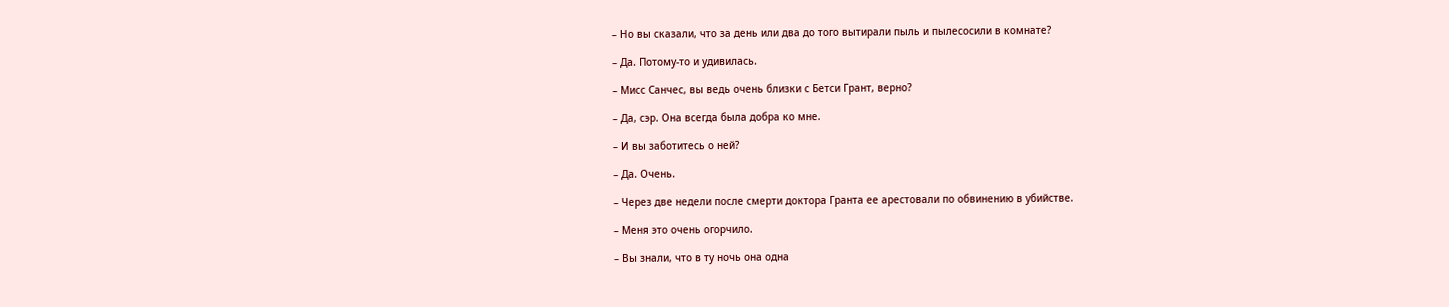– Но вы сказали, что за день или два до того вытирали пыль и пылесосили в комнате?

– Да. Потому-то и удивилась.

– Мисс Санчес, вы ведь очень близки с Бетси Грант, верно?

– Да, сэр. Она всегда была добра ко мне.

– И вы заботитесь о ней?

– Да. Очень.

– Через две недели после смерти доктора Гранта ее арестовали по обвинению в убийстве.

– Меня это очень огорчило.

– Вы знали, что в ту ночь она одна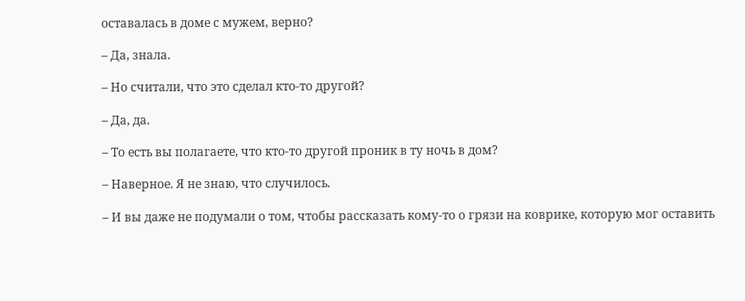оставалась в доме с мужем, верно?

– Да, знала.

– Но считали, что это сделал кто-то другой?

– Да, да.

– То есть вы полагаете, что кто-то другой проник в ту ночь в дом?

– Наверное. Я не знаю, что случилось.

– И вы даже не подумали о том, чтобы рассказать кому-то о грязи на коврике, которую мог оставить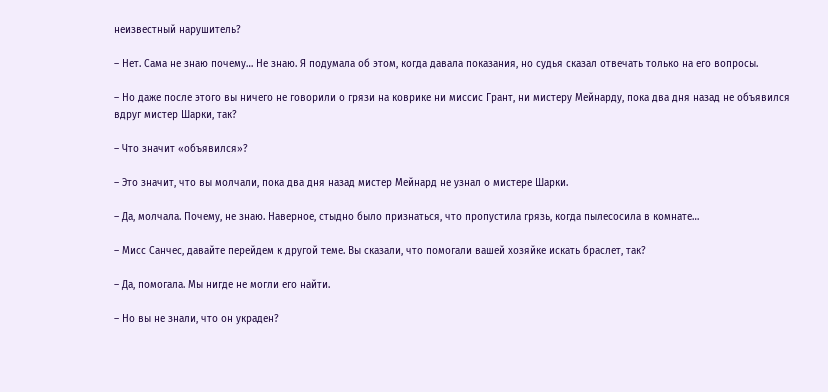неизвестный нарушитель?

– Нет. Сама не знаю почему… Не знаю. Я подумала об этом, когда давала показания, но судья сказал отвечать только на его вопросы.

– Но даже после этого вы ничего не говорили о грязи на коврике ни миссис Грант, ни мистеру Мейнарду, пока два дня назад не объявился вдруг мистер Шарки, так?

– Что значит «объявился»?

– Это значит, что вы молчали, пока два дня назад мистер Мейнард не узнал о мистере Шарки.

– Да, молчала. Почему, не знаю. Наверное, стыдно было признаться, что пропустила грязь, когда пылесосила в комнате…

– Мисс Санчес, давайте перейдем к другой теме. Вы сказали, что помогали вашей хозяйке искать браслет, так?

– Да, помогала. Мы нигде не могли его найти.

– Но вы не знали, что он украден?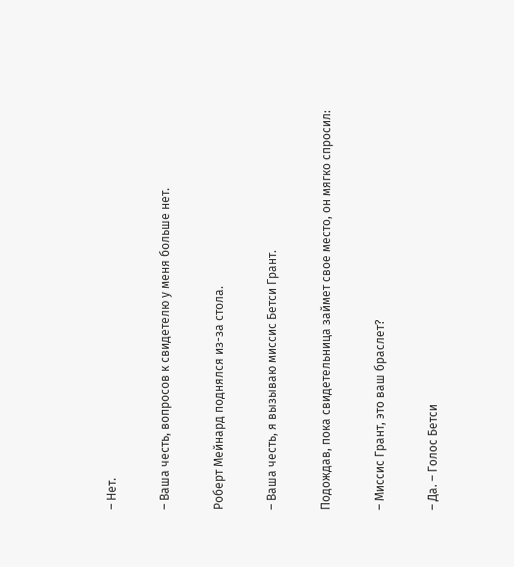– Нет.

– Ваша честь, вопросов к свидетелю у меня больше нет.

Роберт Мейнард поднялся из-за стола.

– Ваша честь, я вызываю миссис Бетси Грант.

Подождав, пока свидетельница займет свое место, он мягко спросил:

– Миссис Грант, это ваш браслет?

– Да. – Голос Бетси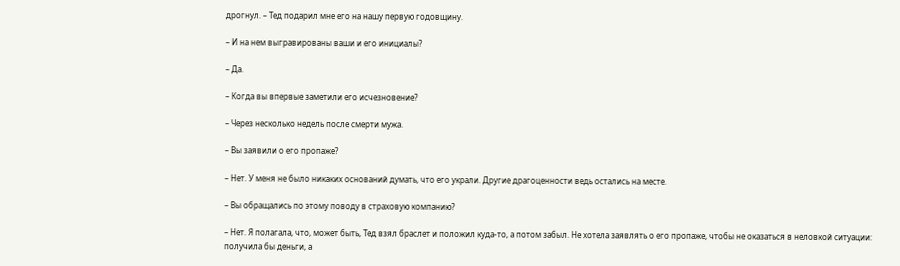дрогнул. – Тед подарил мне его на нашу первую годовщину.

– И на нем выгравированы ваши и его инициалы?

– Да.

– Когда вы впервые заметили его исчезновение?

– Через несколько недель после смерти мужа.

– Вы заявили о его пропаже?

– Нет. У меня не было никаких оснований думать, что его украли. Другие драгоценности ведь остались на месте.

– Вы обращались по этому поводу в страховую компанию?

– Нет. Я полагала, что, может быть, Тед взял браслет и положил куда-то, а потом забыл. Не хотела заявлять о его пропаже, чтобы не оказаться в неловкой ситуации: получила бы деньги, а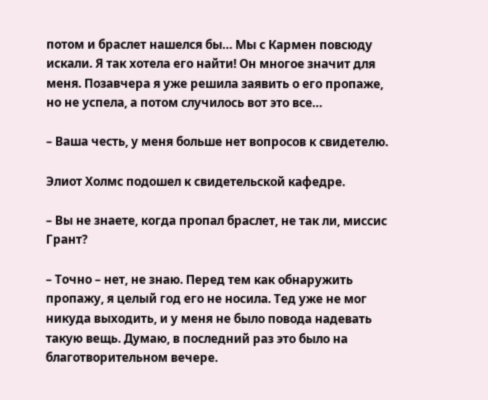потом и браслет нашелся бы… Мы с Кармен повсюду искали. Я так хотела его найти! Он многое значит для меня. Позавчера я уже решила заявить о его пропаже, но не успела, а потом случилось вот это все…

– Ваша честь, у меня больше нет вопросов к свидетелю.

Элиот Холмс подошел к свидетельской кафедре.

– Вы не знаете, когда пропал браслет, не так ли, миссис Грант?

– Точно – нет, не знаю. Перед тем как обнаружить пропажу, я целый год его не носила. Тед уже не мог никуда выходить, и у меня не было повода надевать такую вещь. Думаю, в последний раз это было на благотворительном вечере.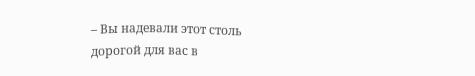– Вы надевали этот столь дорогой для вас в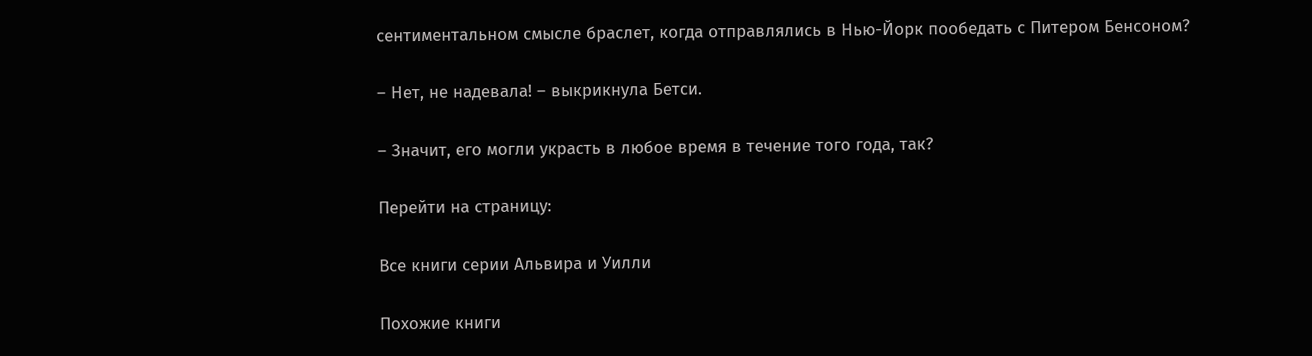сентиментальном смысле браслет, когда отправлялись в Нью-Йорк пообедать с Питером Бенсоном?

– Нет, не надевала! – выкрикнула Бетси.

– Значит, его могли украсть в любое время в течение того года, так?

Перейти на страницу:

Все книги серии Альвира и Уилли

Похожие книги